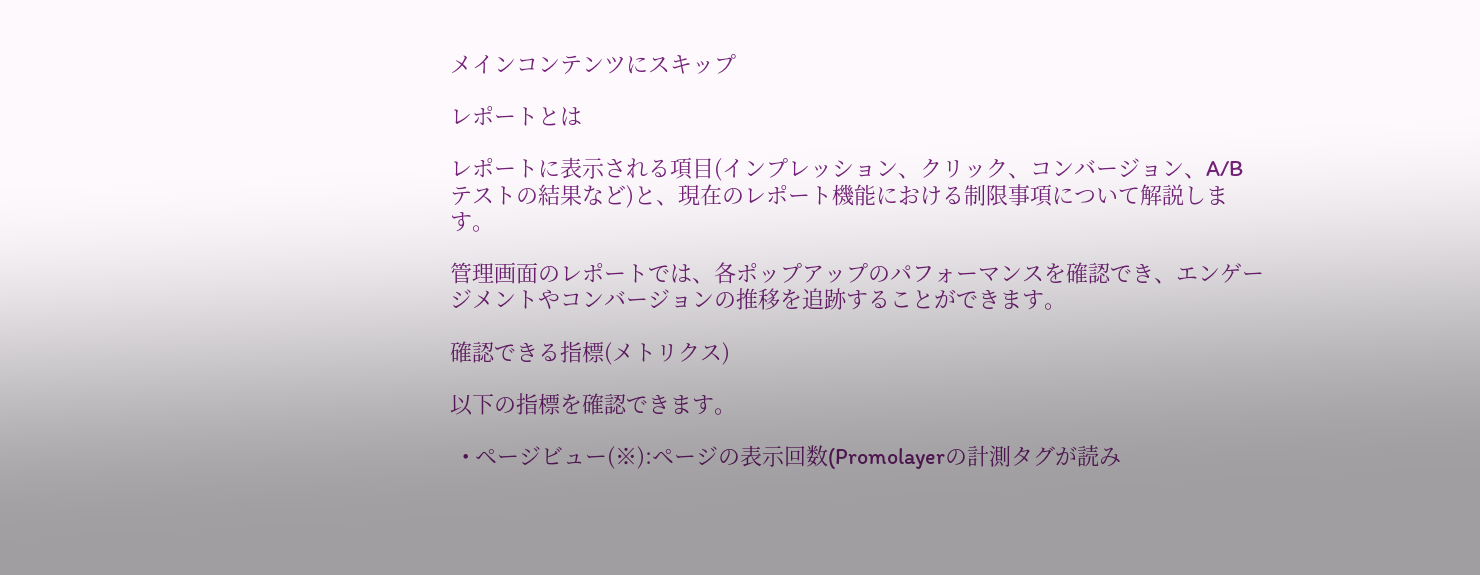メインコンテンツにスキップ

レポートとは

レポートに表示される項目(インプレッション、クリック、コンバージョン、A/Bテストの結果など)と、現在のレポート機能における制限事項について解説します。

管理画面のレポートでは、各ポップアップのパフォーマンスを確認でき、エンゲージメントやコンバージョンの推移を追跡することができます。

確認できる指標(メトリクス)

以下の指標を確認できます。

  • ページビュー(※):ページの表示回数(Promolayerの計測タグが読み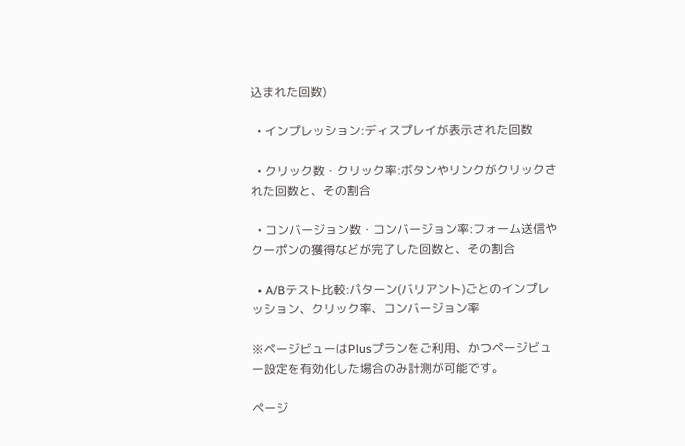込まれた回数)

  • インプレッション:ディスプレイが表示された回数

  • クリック数・クリック率:ボタンやリンクがクリックされた回数と、その割合

  • コンバージョン数・コンバージョン率:フォーム送信やクーポンの獲得などが完了した回数と、その割合

  • A/Bテスト比較:パターン(バリアント)ごとのインプレッション、クリック率、コンバージョン率

※ページビューはPlusプランをご利用、かつページビュー設定を有効化した場合のみ計測が可能です。

ページ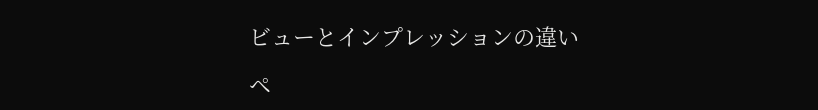ビューとインプレッションの違い

ペ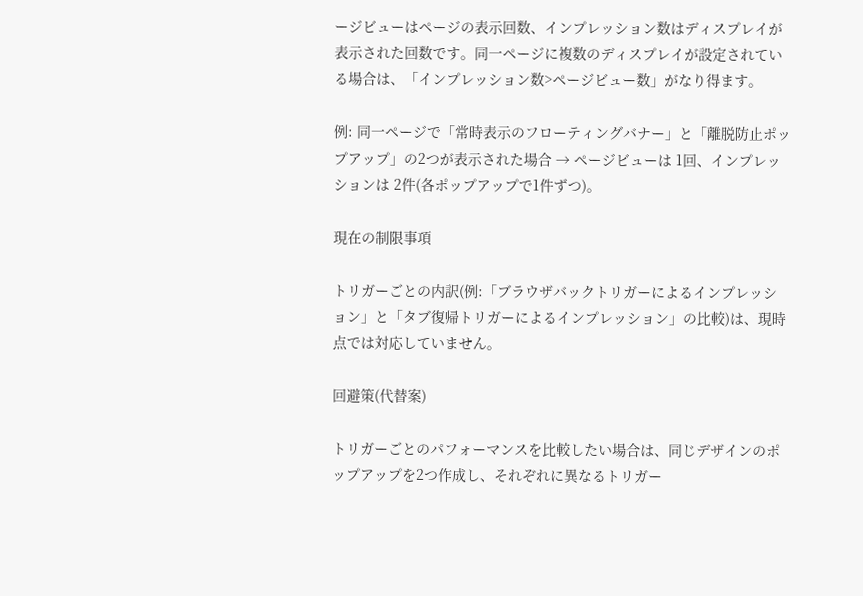ージビューはページの表示回数、インプレッション数はディスプレイが表示された回数です。同一ページに複数のディスプレイが設定されている場合は、「インプレッション数>ページビュー数」がなり得ます。

例: 同一ページで「常時表示のフローティングバナー」と「離脱防止ポップアップ」の2つが表示された場合 → ページビューは 1回、インプレッションは 2件(各ポップアップで1件ずつ)。

現在の制限事項

トリガーごとの内訳(例:「ブラウザバックトリガーによるインプレッション」と「タブ復帰トリガーによるインプレッション」の比較)は、現時点では対応していません。

回避策(代替案)

トリガーごとのパフォーマンスを比較したい場合は、同じデザインのポップアップを2つ作成し、それぞれに異なるトリガー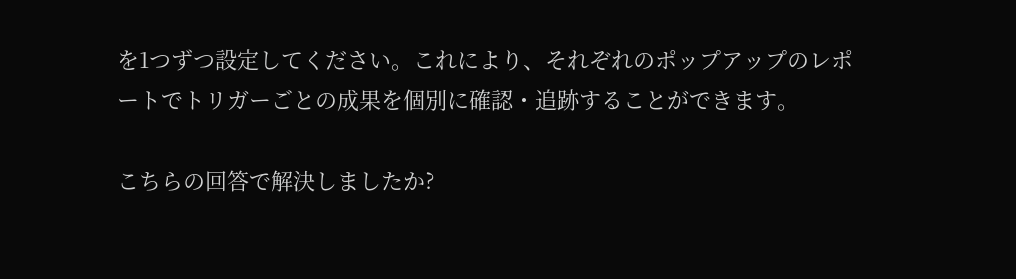を1つずつ設定してください。これにより、それぞれのポップアップのレポートでトリガーごとの成果を個別に確認・追跡することができます。

こちらの回答で解決しましたか?